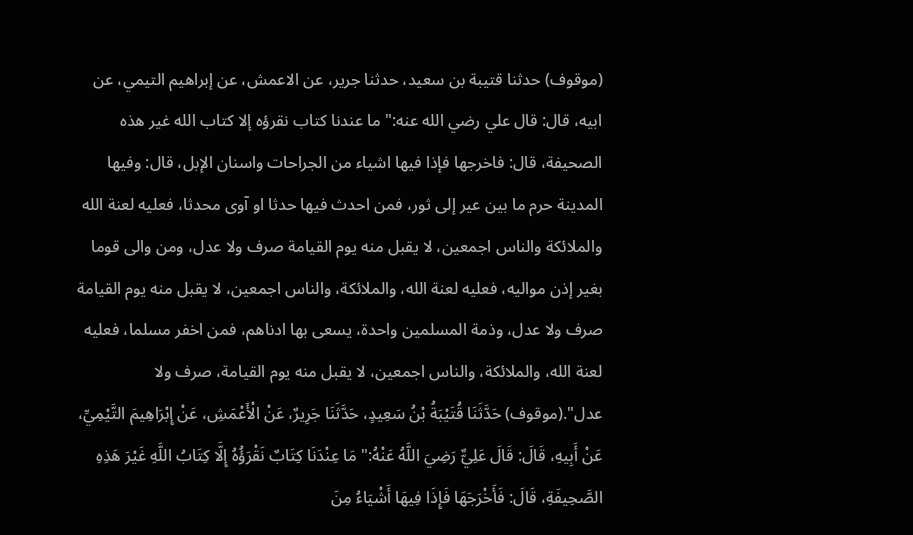(موقوف) حدثنا قتيبة بن سعيد، حدثنا جرير، عن الاعمش، عن إبراهيم التيمي، عن ابيه، قال: قال علي رضي الله عنه:" ما عندنا كتاب نقرؤه إلا كتاب الله غير هذه الصحيفة، قال: فاخرجها فإذا فيها اشياء من الجراحات واسنان الإبل، قال: وفيها المدينة حرم ما بين عير إلى ثور، فمن احدث فيها حدثا او آوى محدثا، فعليه لعنة الله والملائكة والناس اجمعين، لا يقبل منه يوم القيامة صرف ولا عدل، ومن والى قوما بغير إذن مواليه، فعليه لعنة الله، والملائكة، والناس اجمعين، لا يقبل منه يوم القيامة صرف ولا عدل، وذمة المسلمين واحدة، يسعى بها ادناهم، فمن اخفر مسلما، فعليه لعنة الله، والملائكة، والناس اجمعين، لا يقبل منه يوم القيامة، صرف ولا عدل".(موقوف) حَدَّثَنَا قُتَيْبَةُ بْنُ سَعِيدٍ، حَدَّثَنَا جَرِيرٌ، عَنْ الْأَعْمَشِ، عَنْ إِبْرَاهِيمَ التَّيْمِيِّ، عَنْ أَبِيهِ، قَالَ: قَالَ عَلِيٌّ رَضِيَ اللَّهُ عَنْهُ:" مَا عِنْدَنَا كِتَابٌ نَقْرَؤُهُ إِلَّا كِتَابُ اللَّهِ غَيْرَ هَذِهِ الصَّحِيفَةِ، قَالَ: فَأَخْرَجَهَا فَإِذَا فِيهَا أَشْيَاءُ مِنَ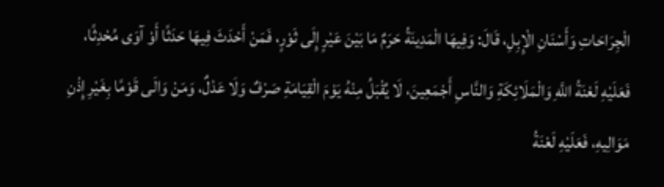الْجِرَاحَاتِ وَأَسْنَانِ الْإِبِلِ، قَالَ: وَفِيهَا الْمَدِينَةُ حَرَمٌ مَا بَيْنَ عَيْرٍ إِلَى ثَوْرٍ، فَمَنْ أَحْدَثَ فِيهَا حَدَثًا أَوْ آوَى مُحْدِثًا، فَعَلَيْهِ لَعْنَةُ اللَّهِ وَالْمَلَائِكَةِ وَالنَّاسِ أَجْمَعِينَ، لَا يُقْبَلُ مِنْهُ يَوْمَ الْقِيَامَةِ صَرْفٌ وَلَا عَدْلٌ، وَمَنْ وَالَى قَوْمًا بِغَيْرِ إِذْنِ مَوَالِيهِ، فَعَلَيْهِ لَعْنَةُ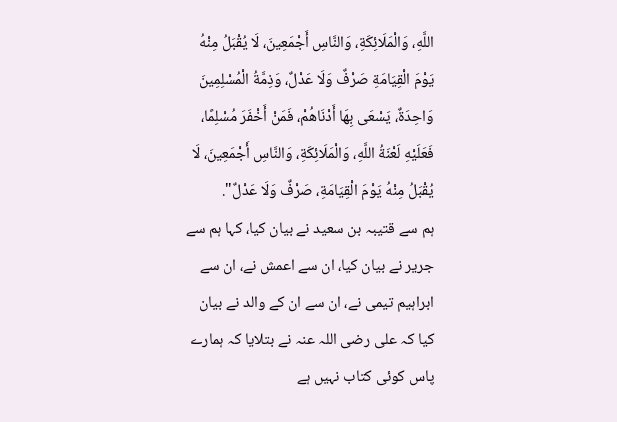اللَّهِ، وَالْمَلَائِكَةِ، وَالنَّاسِ أَجْمَعِينَ، لَا يُقْبَلُ مِنْهُ يَوْمَ الْقِيَامَةِ صَرْفٌ وَلَا عَدْلٌ، وَذِمَّةُ الْمُسْلِمِينَ وَاحِدَةٌ، يَسْعَى بِهَا أَدْنَاهُمْ، فَمَنْ أَخْفَرَ مُسْلِمًا، فَعَلَيْهِ لَعْنَةُ اللَّهِ، وَالْمَلَائِكَةِ، وَالنَّاسِ أَجْمَعِينَ، لَا يُقْبَلُ مِنْهُ يَوْمَ الْقِيَامَةِ، صَرْفٌ وَلَا عَدْلٌ".
ہم سے قتیبہ بن سعید نے بیان کیا، کہا ہم سے جریر نے بیان کیا، ان سے اعمش نے، ان سے ابراہیم تیمی نے، ان سے ان کے والد نے بیان کیا کہ علی رضی اللہ عنہ نے بتلایا کہ ہمارے پاس کوئی کتاب نہیں ہے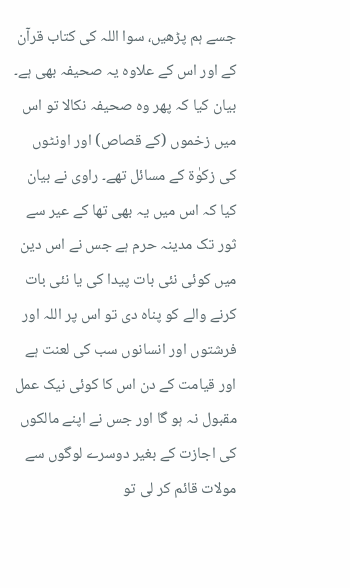جسے ہم پڑھیں، سوا اللہ کی کتاب قرآن کے اور اس کے علاوہ یہ صحیفہ بھی ہے۔ بیان کیا کہ پھر وہ صحیفہ نکالا تو اس میں زخموں (کے قصاص) اور اونٹوں کی زکوٰۃ کے مسائل تھے۔ راوی نے بیان کیا کہ اس میں یہ بھی تھا کے عیر سے ثور تک مدینہ حرم ہے جس نے اس دین میں کوئی نئی بات پیدا کی یا نئی بات کرنے والے کو پناہ دی تو اس پر اللہ اور فرشتوں اور انسانوں سب کی لعنت ہے اور قیامت کے دن اس کا کوئی نیک عمل مقبول نہ ہو گا اور جس نے اپنے مالکوں کی اجازت کے بغیر دوسرے لوگوں سے مولات قائم کر لی تو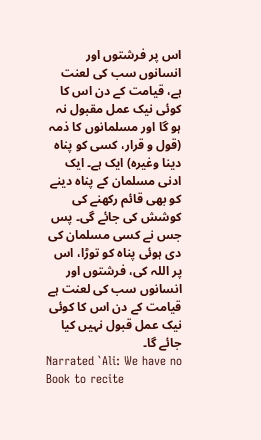اس پر فرشتوں اور انسانوں سب کی لعنت ہے، قیامت کے دن اس کا کوئی نیک عمل مقبول نہ ہو گا اور مسلمانوں کا ذمہ (قول و قرار، کسی کو پناہ دینا وغیرہ) ایک ہے۔ ایک ادنی مسلمان کے پناہ دینے کو بھی قائم رکھنے کی کوشش کی جائے گی۔ پس جس نے کسی مسلمان کی دی ہوئی پناہ کو توڑا، اس پر اللہ کی، فرشتوں اور انسانوں سب کی لعنت ہے قیامت کے دن اس کا کوئی نیک عمل قبول نہیں کیا جائے گا۔
Narrated `Ali: We have no Book to recite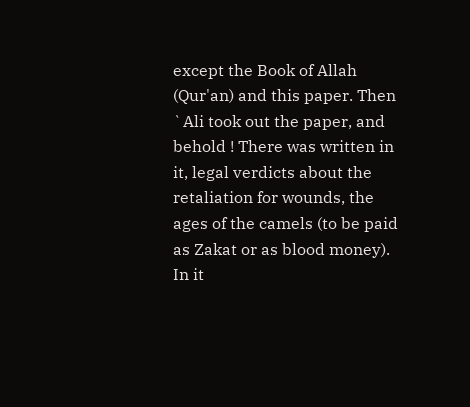except the Book of Allah (Qur'an) and this paper. Then `Ali took out the paper, and behold ! There was written in it, legal verdicts about the retaliation for wounds, the ages of the camels (to be paid as Zakat or as blood money). In it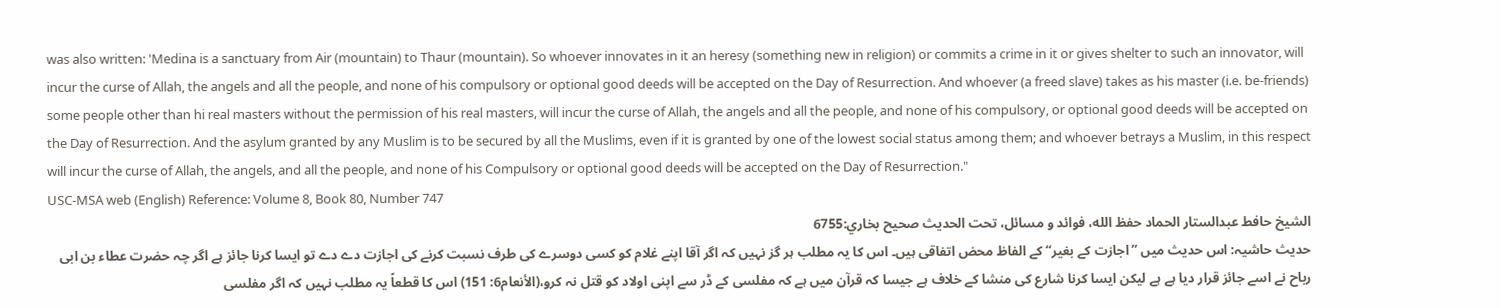was also written: 'Medina is a sanctuary from Air (mountain) to Thaur (mountain). So whoever innovates in it an heresy (something new in religion) or commits a crime in it or gives shelter to such an innovator, will incur the curse of Allah, the angels and all the people, and none of his compulsory or optional good deeds will be accepted on the Day of Resurrection. And whoever (a freed slave) takes as his master (i.e. be-friends) some people other than hi real masters without the permission of his real masters, will incur the curse of Allah, the angels and all the people, and none of his compulsory, or optional good deeds will be accepted on the Day of Resurrection. And the asylum granted by any Muslim is to be secured by all the Muslims, even if it is granted by one of the lowest social status among them; and whoever betrays a Muslim, in this respect will incur the curse of Allah, the angels, and all the people, and none of his Compulsory or optional good deeds will be accepted on the Day of Resurrection."
USC-MSA web (English) Reference: Volume 8, Book 80, Number 747
الشيخ حافط عبدالستار الحماد حفظ الله، فوائد و مسائل، تحت الحديث صحيح بخاري:6755
حدیث حاشیہ: اس حدیث میں ”اجازت کے بغیر“ کے الفاظ محض اتفاقی ہیں۔ اس کا یہ مطلب ہر گز نہیں کہ اگر آقا اپنے غلام کو کسی دوسرے کی طرف نسبت کرنے کی اجازت دے دے تو ایسا کرنا جائز ہے اگر چہ حضرت عطاء بن ابی رباح نے اسے جائز قرار دیا ہے ہے لیکن ایسا کرنا شارع کی منشا کے خلاف ہے جیسا کہ قرآن میں ہے کہ مفلسی کے ڈر سے اپنی اولاد کو قتل نہ کرو،(الأنعام6: 151) اس کا قطعاً یہ مطلب نہیں کہ اگر مفلسی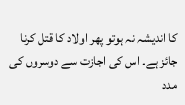کا اندیشہ نہ ہوتو پھر اولاد کا قتل کرنا جائز ہے۔ اس کی اجازت سے دوسروں کی مدد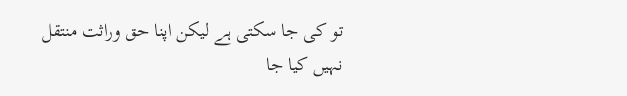تو کی جا سکتی ہے لیکن اپنا حق وراثت منتقل نہیں کیا جا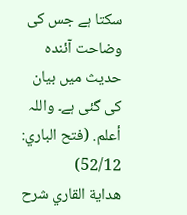سکتا ہے جس کی وضاحت آئندہ حدیث میں بیان کی گئی ہے۔ واللہ أعلم. (فتح الباري: 52/12)
هداية القاري شرح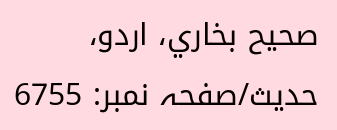صحيح بخاري، اردو، حدیث/صفحہ نمبر: 6755